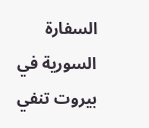السفارة السورية في بيروت تنفي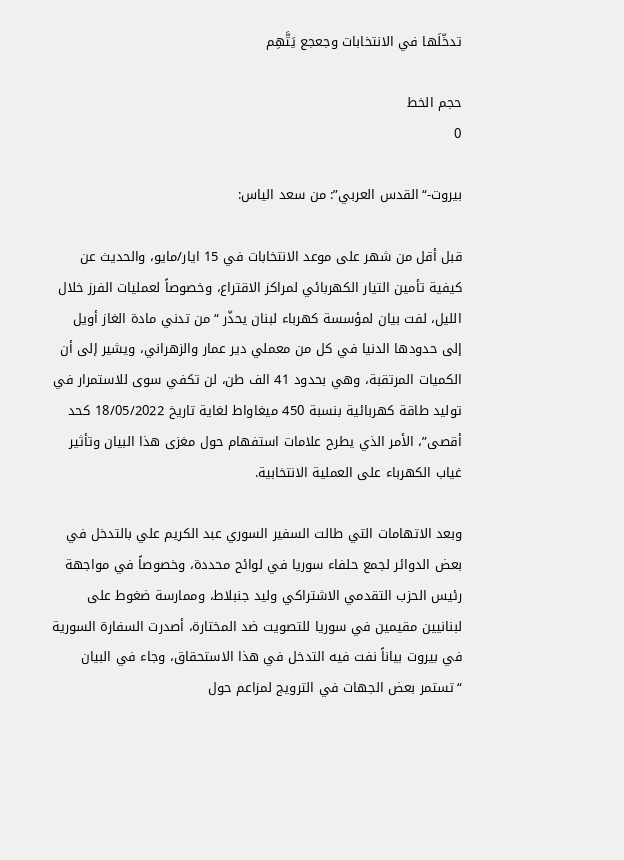تدخّلَها في الانتخابات وجعجع يَتَّهِم

حجم الخط
0

بيروت-“القدس العربي”: من سعد الياس:

قبل أقل من شهر على موعد الانتخابات في 15 ايار/مايو، والحديث عن كيفية تأمين التيار الكهربائي لمراكز الاقتراع، وخصوصاً لعمليات الفرز خلال الليل، لفت بيان لمؤسسة كهرباء لبنان يحذّر “من تدني مادة الغاز أويل إلى حدودها الدنيا في كل من معملي دير عمار والزهراني، ويشير إلى أن الكميات المرتقبة، وهي بحدود 41 الف طن، لن تكفي سوى للاستمرار في توليد طاقة كهربائية بنسبة 450 ميغاواط لغاية تاريخ 18/05/2022 كحد أقصى”، الأمر الذي يطرح علامات استفهام حول مغزى هذا البيان وتأثير غياب الكهرباء على العملية الانتخابية.

وبعد الاتهامات التي طالت السفير السوري عبد الكريم علي بالتدخل في بعض الدوائر لجمع حلفاء سوريا في لوائح محددة، وخصوصاً في مواجهة رئيس الحزب التقدمي الاشتراكي وليد جنبلاط، وممارسة ضغوط على لبنانيين مقيمين في سوريا للتصويت ضد المختارة، أصدرت السفارة السورية في بيروت بياناً نفت فيه التدخل في هذا الاستحقاق، وجاء في البيان “تستمر بعض الجهات في الترويج لمزاعم حول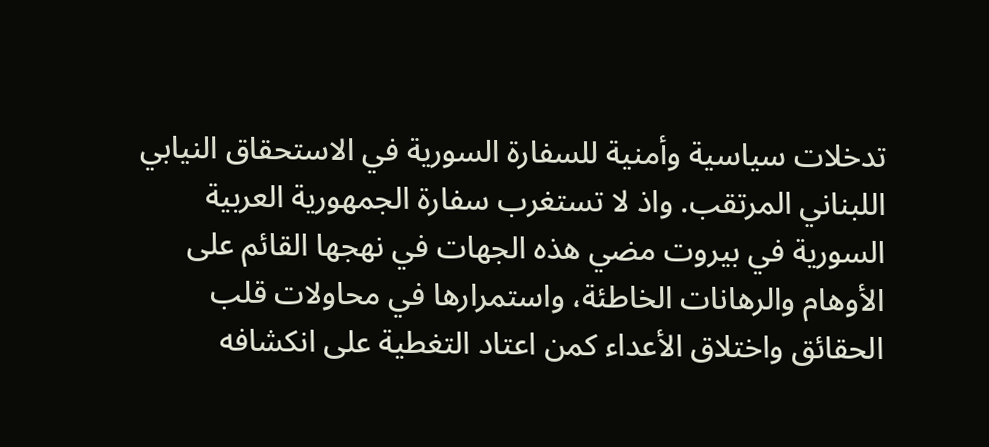تدخلات سياسية وأمنية للسفارة السورية في الاستحقاق النيابي اللبناني المرتقب. واذ لا تستغرب سفارة الجمهورية العربية السورية في بيروت مضي هذه الجهات في نهجها القائم على الأوهام والرهانات الخاطئة، واستمرارها في محاولات قلب الحقائق واختلاق الأعداء كمن اعتاد التغطية على انكشافه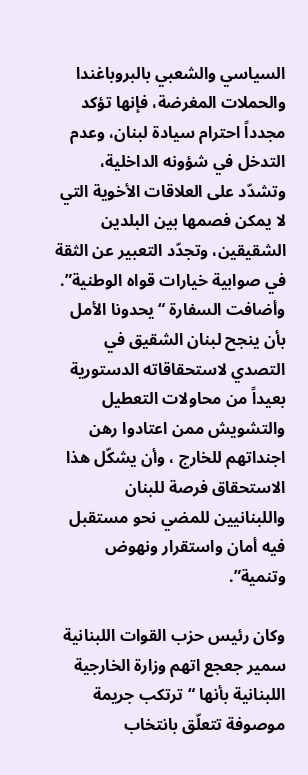السياسي والشعبي بالبروباغندا والحملات المغرضة، فإنها تؤكد مجدداً احترام سيادة لبنان، وعدم التدخل في شؤونه الداخلية، وتشدّد على العلاقات الأخوية التي لا يمكن فصمها بين البلدين الشقيقين، وتجدّد التعبير عن الثقة في صوابية خيارات قواه الوطنية”. وأضافت السفارة “يحدونا الأمل بأن ينجح لبنان الشقيق في التصدي لاستحقاقاته الدستورية بعيداً من محاولات التعطيل والتشويش ممن اعتادوا رهن اجنداتهم للخارج ، وأن يشكّل هذا الاستحقاق فرصة للبنان واللبنانيين للمضي نحو مستقبل فيه أمان واستقرار ونهوض وتنمية”.

وكان رئيس حزب القوات اللبنانية سمير جعجع اتهم وزارة الخارجية اللبنانية بأنها “ترتكب جريمة موصوفة تتعلّق بانتخاب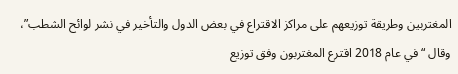المغتربين وطريقة توزيعهم على مراكز الاقتراع في بعض الدول والتأخير في نشر لوائح الشطب”، وقال “في عام 2018 اقترع المغتربون وفق توزيع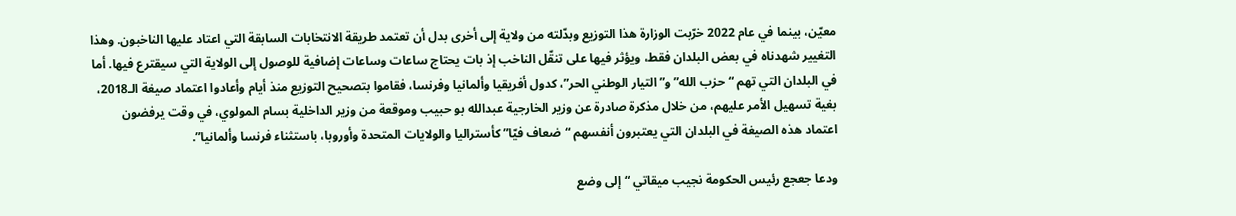معيّن، بينما في عام 2022 خرّبت الوزارة هذا التوزيع وبدّلته من ولاية إلى أخرى بدل أن تعتمد طريقة الانتخابات السابقة التي اعتاد عليها الناخبون. وهذا التغيير شهدناه في بعض البلدان فقط، ويؤثر فيها على تنقّل الناخب إذ بات يحتاج ساعات وساعات إضافية للوصول إلى الولاية التي سيقترع فيها. أما في البلدان التي تهم “حزب الله” و”التيار الوطني الحر”، كدول أفريقيا وألمانيا وفرنسا، فقاموا بتصحيح التوزيع منذ أيام وأعادوا اعتماد صيغة الـ2018، بغية تسهيل الأمر عليهم، من خلال مذكرة صادرة عن وزير الخارجية عبدالله بو حبيب وموقعة من وزير الداخلية بسام المولوي، في وقت يرفضون اعتماد هذه الصيغة في البلدان التي يعتبرون أنفسهم “ضعاف فيّا” كأستراليا والولايات المتحدة وأوروبا، باستثناء فرنسا وألمانيا”.

ودعا جعجع رئيس الحكومة نجيب ميقاتي “إلى وضع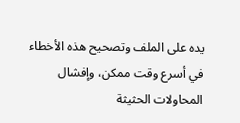يده على الملف وتصحيح هذه الأخطاء في أسرع وقت ممكن، وإفشال المحاولات الحثيثة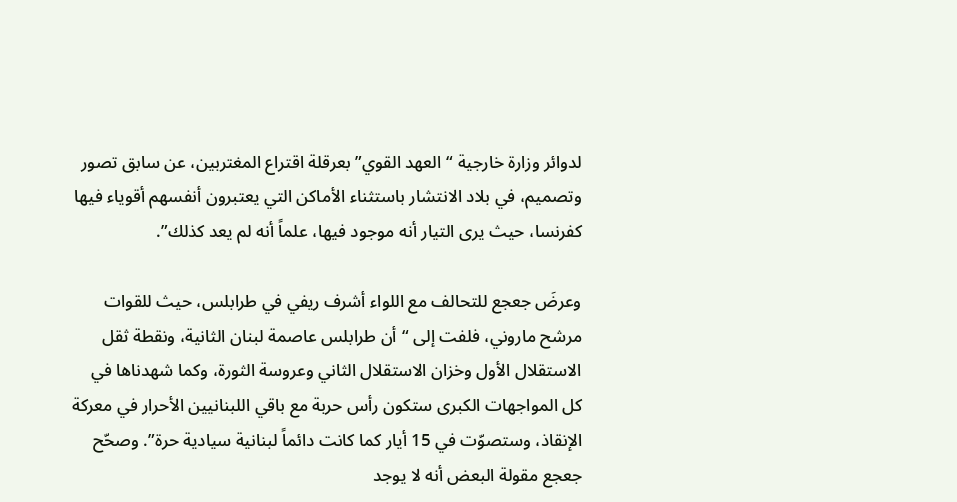لدوائر وزارة خارجية “العهد القوي” بعرقلة اقتراع المغتربين، عن سابق تصور وتصميم، في بلاد الانتشار باستثناء الأماكن التي يعتبرون أنفسهم أقوياء فيها كفرنسا، حيث يرى التيار أنه موجود فيها، علماً أنه لم يعد كذلك”.

وعرضَ جعجع للتحالف مع اللواء أشرف ريفي في طرابلس، حيث للقوات مرشح ماروني، فلفت إلى “أن طرابلس عاصمة لبنان الثانية، ونقطة ثقل الاستقلال الأول وخزان الاستقلال الثاني وعروسة الثورة، وكما شهدناها في كل المواجهات الكبرى ستكون رأس حربة مع باقي اللبنانيين الأحرار في معركة الإنقاذ، وستصوّت في 15 أيار كما كانت دائماً لبنانية سيادية حرة”. وصحّح جعجع مقولة البعض أنه لا يوجد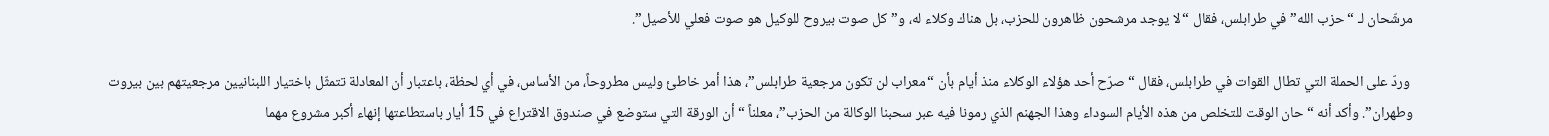مرشّحان لـ “حزب الله” في طرابلس، فقال “لا يوجد مرشحون ظاهرون للحزب، بل هناك وكلاء له، و”كل صوت بيروح للوكيل هو صوت فعلي للأصيل”.

 وردّ على الحملة التي تطال القوات في طرابلس، فقال “صرّح أحد هؤلاء الوكلاء منذ أيام بأن “معراب لن تكون مرجعية طرابلس”، هذا أمر خاطئ وليس مطروحاً، من الأساس، في أي لحظة، باعتبار أن المعادلة تتمثّل باختيار اللبنانيين مرجعيتهم بين بيروت وطهران”. وأكد أنه “حان الوقت للتخلص من هذه الأيام السوداء وهذا الجهنم الذي رمونا فيه عبر سحبنا الوكالة من الحزب”، معلناً “أن الورقة التي ستوضع في صندوق الاقتراع في 15 أيار باستطاعتها إنهاء أكبر مشروع مهما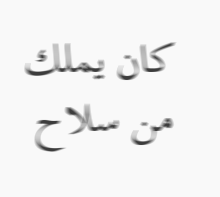كان يملك من سلاح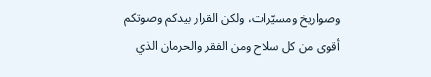وصواريخ ومسيّرات، ولكن القرار بيدكم وصوتكم أقوى من كل سلاح ومن الفقر والحرمان الذي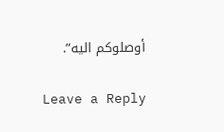أوصلوكم اليه”.

Leave a Reply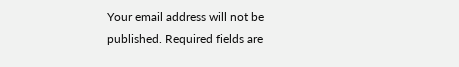Your email address will not be published. Required fields are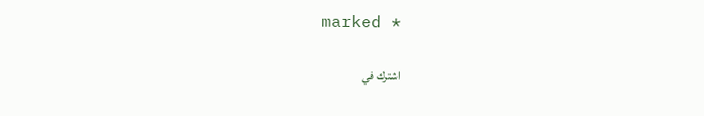marked *

اشترك في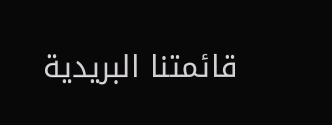قائمتنا البريدية